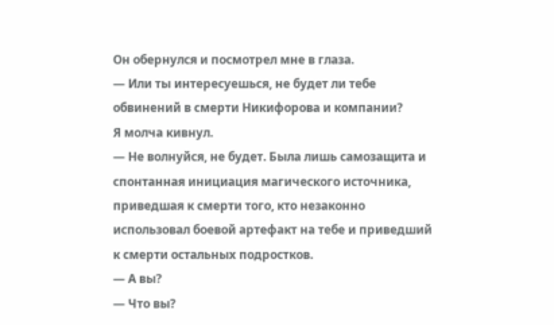Он обернулся и посмотрел мне в глаза.
— Или ты интересуешься, не будет ли тебе обвинений в смерти Никифорова и компании?
Я молча кивнул.
— Не волнуйся, не будет. Была лишь самозащита и спонтанная инициация магического источника, приведшая к смерти того, кто незаконно использовал боевой артефакт на тебе и приведший к смерти остальных подростков.
— А вы?
— Что вы?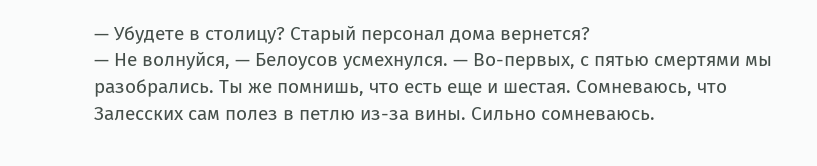— Убудете в столицу? Старый персонал дома вернется?
— Не волнуйся, — Белоусов усмехнулся. — Во-первых, с пятью смертями мы разобрались. Ты же помнишь, что есть еще и шестая. Сомневаюсь, что Залесских сам полез в петлю из-за вины. Сильно сомневаюсь.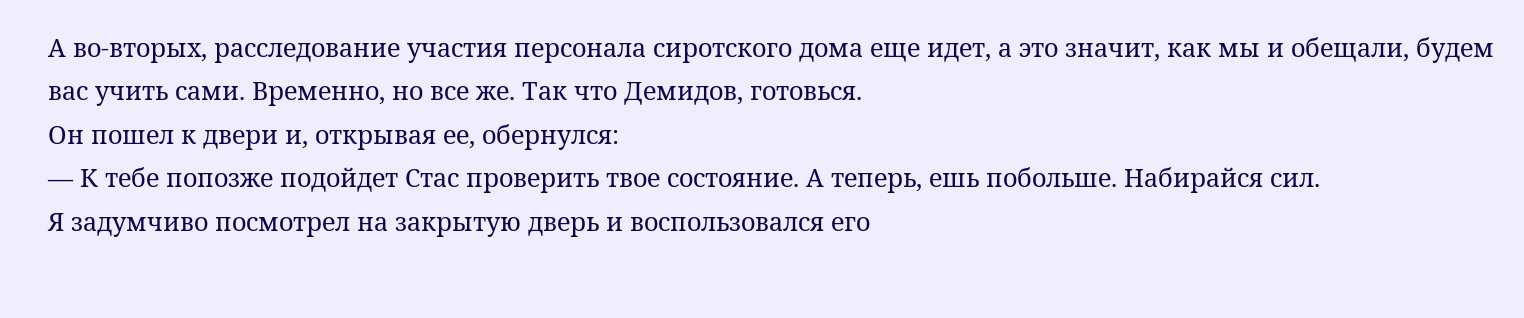А во-вторых, расследование участия персонала сиротского дома еще идет, а это значит, как мы и обещали, будем вас учить сами. Временно, но все же. Так что Демидов, готовься.
Он пошел к двери и, открывая ее, обернулся:
— К тебе попозже подойдет Стас проверить твое состояние. А теперь, ешь побольше. Набирайся сил.
Я задумчиво посмотрел на закрытую дверь и воспользовался его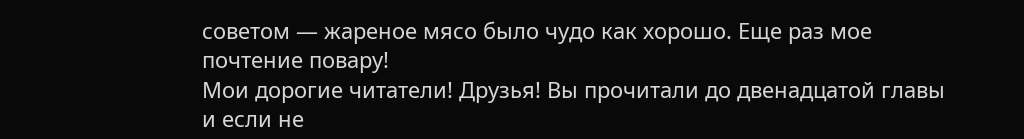советом — жареное мясо было чудо как хорошо. Еще раз мое почтение повару!
Мои дорогие читатели! Друзья! Вы прочитали до двенадцатой главы и если не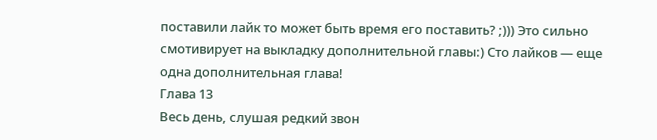поставили лайк то может быть время его поставить? ;))) Это сильно смотивирует на выкладку дополнительной главы:) Сто лайков — еще одна дополнительная глава!
Глава 13
Весь день, слушая редкий звон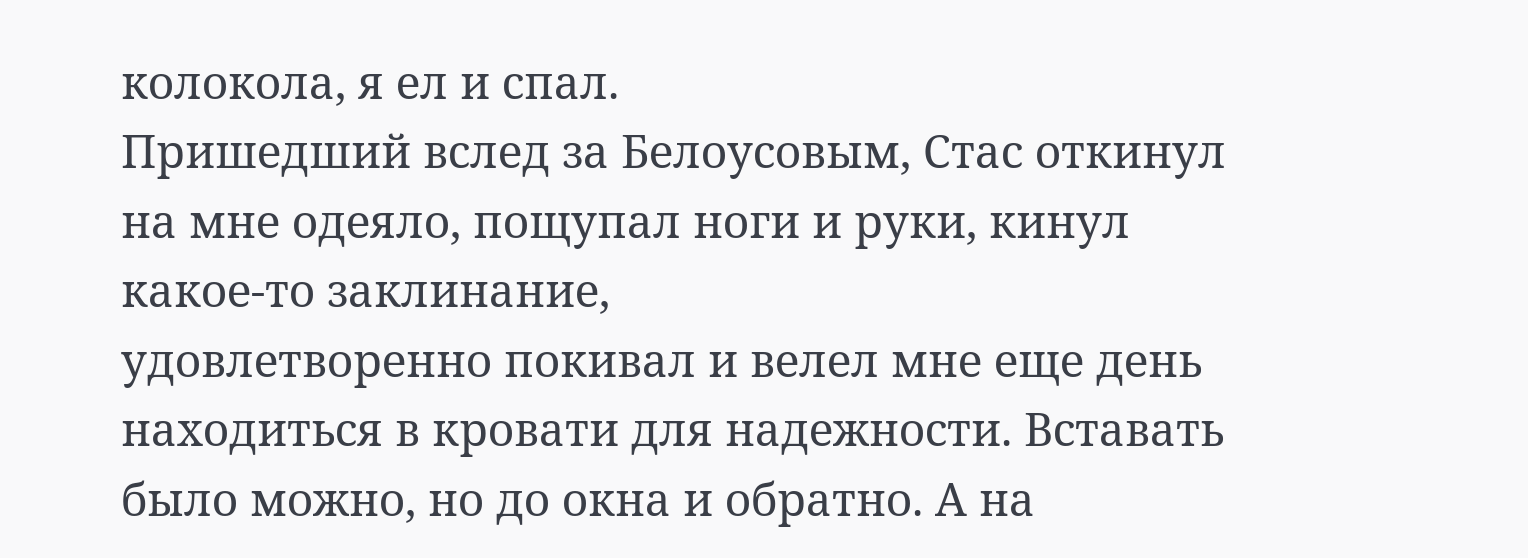колокола, я ел и спал.
Пришедший вслед за Белоусовым, Стас откинул на мне одеяло, пощупал ноги и руки, кинул какое-то заклинание,
удовлетворенно покивал и велел мне еще день находиться в кровати для надежности. Вставать было можно, но до окна и обратно. А на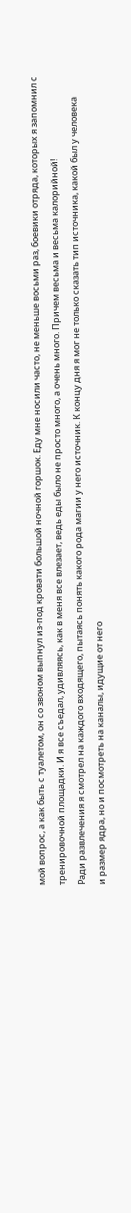мой вопрос, а как быть с туалетом, он со звоном выпнул из-под кровати большой ночной горшок. Еду мне носили часто, не меньше восьми раз, боевики отряда, которых я запомнил с тренировочной площадки. И я все съедал, удивляясь, как в меня все влезает, ведь еды было не просто много, а очень много. Причем весьма и весьма калорийной!
Ради развлечения я смотрел на каждого входящего, пытаясь понять какого рода магии у него источник. К концу дня я мог не только сказать тип источника, какой был у человека
и размер ядра, но и посмотреть на каналы, идущие от него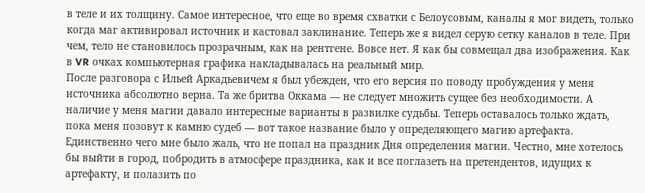в теле и их толщину. Самое интересное, что еще во время схватки с Белоусовым, каналы я мог видеть, только когда маг активировал источник и кастовал заклинание. Теперь же я видел серую сетку каналов в теле. При чем, тело не становилось прозрачным, как на рентгене. Вовсе нет. Я как бы совмещал два изображения. Как в VR очках компьютерная графика накладывалась на реальный мир.
После разговора с Ильей Аркадьевичем я был убежден, что его версия по поводу пробуждения у меня источника абсолютно верна. Та же бритва Оккама — не следует множить сущее без необходимости. А наличие у меня магии давало интересные варианты в развилке судьбы. Теперь оставалось только ждать, пока меня позовут к камню судеб — вот такое название было у определяющего магию артефакта.
Единственно чего мне было жаль, что не попал на праздник Дня определения магии. Честно, мне хотелось бы выйти в город, побродить в атмосфере праздника, как и все поглазеть на претендентов, идущих к артефакту, и полазить по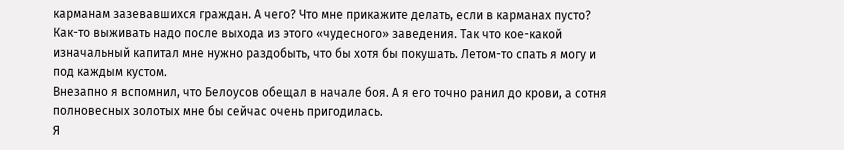карманам зазевавшихся граждан. А чего? Что мне прикажите делать, если в карманах пусто? Как-то выживать надо после выхода из этого «чудесного» заведения. Так что кое-какой изначальный капитал мне нужно раздобыть, что бы хотя бы покушать. Летом-то спать я могу и под каждым кустом.
Внезапно я вспомнил, что Белоусов обещал в начале боя. А я его точно ранил до крови, а сотня полновесных золотых мне бы сейчас очень пригодилась.
Я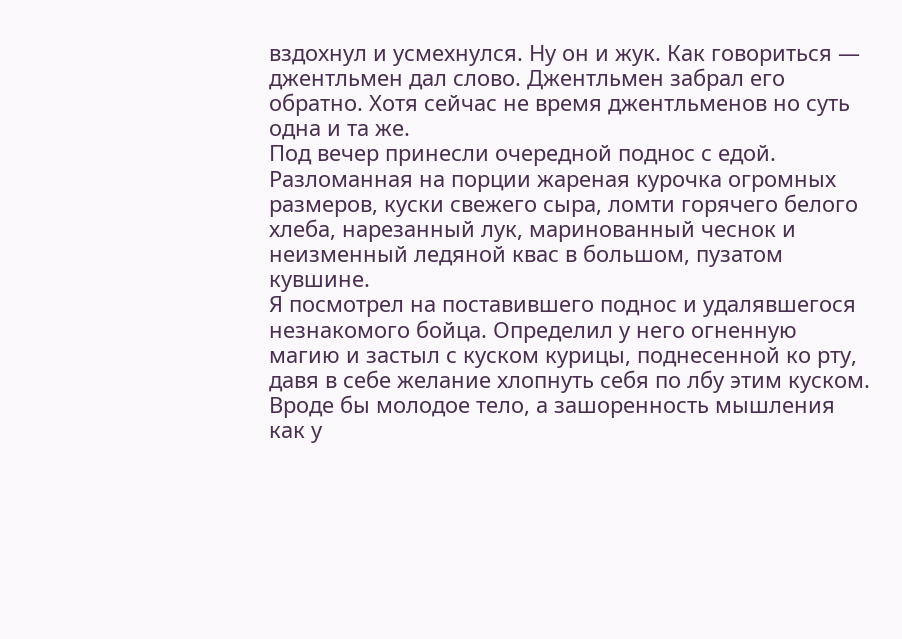вздохнул и усмехнулся. Ну он и жук. Как говориться — джентльмен дал слово. Джентльмен забрал его обратно. Хотя сейчас не время джентльменов но суть одна и та же.
Под вечер принесли очередной поднос с едой. Разломанная на порции жареная курочка огромных размеров, куски свежего сыра, ломти горячего белого хлеба, нарезанный лук, маринованный чеснок и неизменный ледяной квас в большом, пузатом кувшине.
Я посмотрел на поставившего поднос и удалявшегося незнакомого бойца. Определил у него огненную магию и застыл с куском курицы, поднесенной ко рту, давя в себе желание хлопнуть себя по лбу этим куском.
Вроде бы молодое тело, а зашоренность мышления как у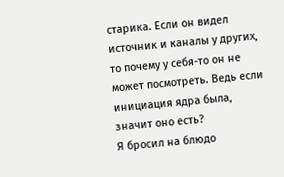старика. Если он видел источник и каналы у других, то почему у себя-то он не может посмотреть. Ведь если инициация ядра была, значит оно есть?
Я бросил на блюдо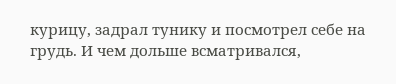курицу, задрал тунику и посмотрел себе на грудь. И чем дольше всматривался,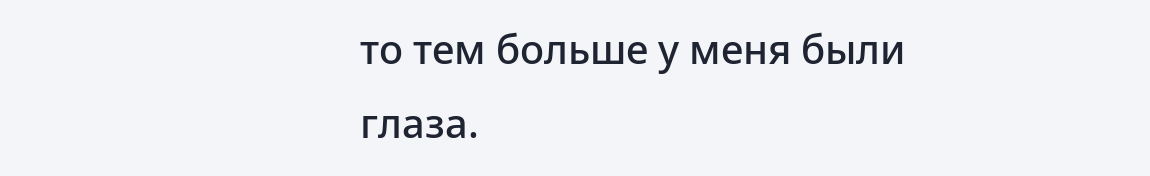то тем больше у меня были глаза.